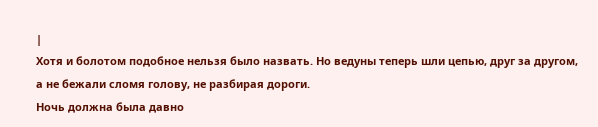|
Хотя и болотом подобное нельзя было назвать. Но ведуны теперь шли цепью, друг за другом, а не бежали сломя голову, не разбирая дороги.
Ночь должна была давно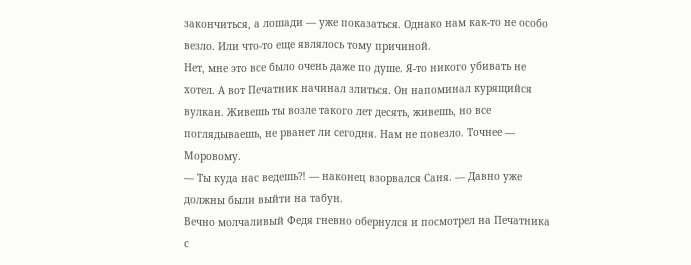закончиться, а лошади — уже показаться. Однако нам как-то не особо везло. Или что-то еще являлось тому причиной.
Нет, мне это все было очень даже по душе. Я-то никого убивать не хотел. А вот Печатник начинал злиться. Он напоминал курящийся вулкан. Живешь ты возле такого лет десять, живешь, но все поглядываешь, не рванет ли сегодня. Нам не повезло. Точнее — Моровому.
— Ты куда нас ведешь⁈ — наконец взорвался Саня. — Давно уже должны были выйти на табун.
Вечно молчаливый Федя гневно обернулся и посмотрел на Печатника с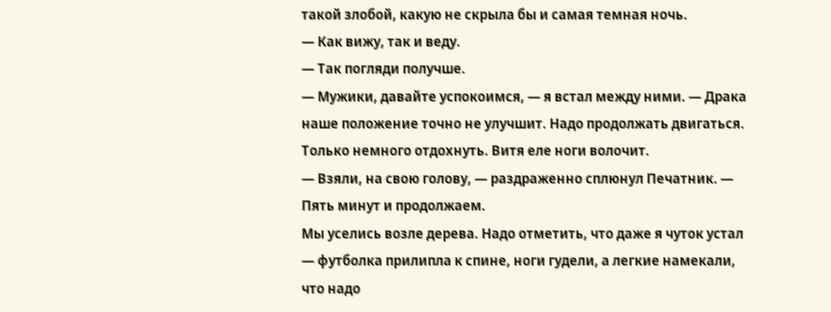такой злобой, какую не скрыла бы и самая темная ночь.
— Как вижу, так и веду.
— Так погляди получше.
— Мужики, давайте успокоимся, — я встал между ними. — Драка наше положение точно не улучшит. Надо продолжать двигаться. Только немного отдохнуть. Витя еле ноги волочит.
— Взяли, на свою голову, — раздраженно сплюнул Печатник. — Пять минут и продолжаем.
Мы уселись возле дерева. Надо отметить, что даже я чуток устал — футболка прилипла к спине, ноги гудели, а легкие намекали, что надо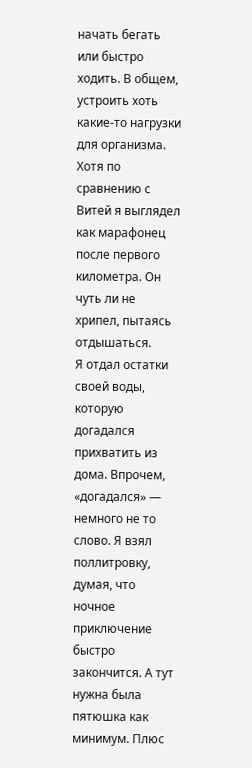начать бегать или быстро ходить. В общем, устроить хоть какие-то нагрузки для организма. Хотя по сравнению с Витей я выглядел как марафонец после первого километра. Он чуть ли не хрипел, пытаясь отдышаться.
Я отдал остатки своей воды, которую догадался прихватить из дома. Впрочем, «догадался» — немного не то слово. Я взял поллитровку, думая, что ночное приключение быстро закончится. А тут нужна была пятюшка как минимум. Плюс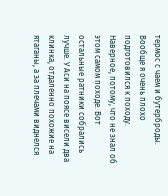термос с чаем и бутерброды.
Вообще я очень плохо подготовился к походу. Наверное, потому, что не знал об этом самом походе. Вот остальные ратники собрались лучше. У Аси на поясе висели два клинка, отдаленно похожие на ятаганы, а за плечами виднелся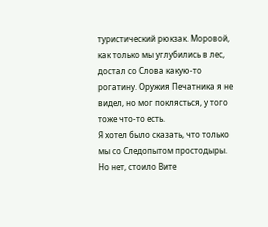туристический рюкзак. Моровой, как только мы углубились в лес, достал со Слова какую-то рогатину. Оружия Печатника я не видел, но мог поклясться, у того тоже что-то есть.
Я хотел было сказать, что только мы со Следопытом простодыры. Но нет, стоило Вите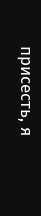присесть, я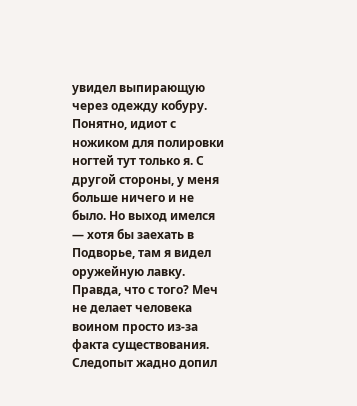увидел выпирающую через одежду кобуру. Понятно, идиот с ножиком для полировки ногтей тут только я. С другой стороны, у меня больше ничего и не было. Но выход имелся — хотя бы заехать в Подворье, там я видел оружейную лавку. Правда, что с того? Меч не делает человека воином просто из-за факта существования.
Следопыт жадно допил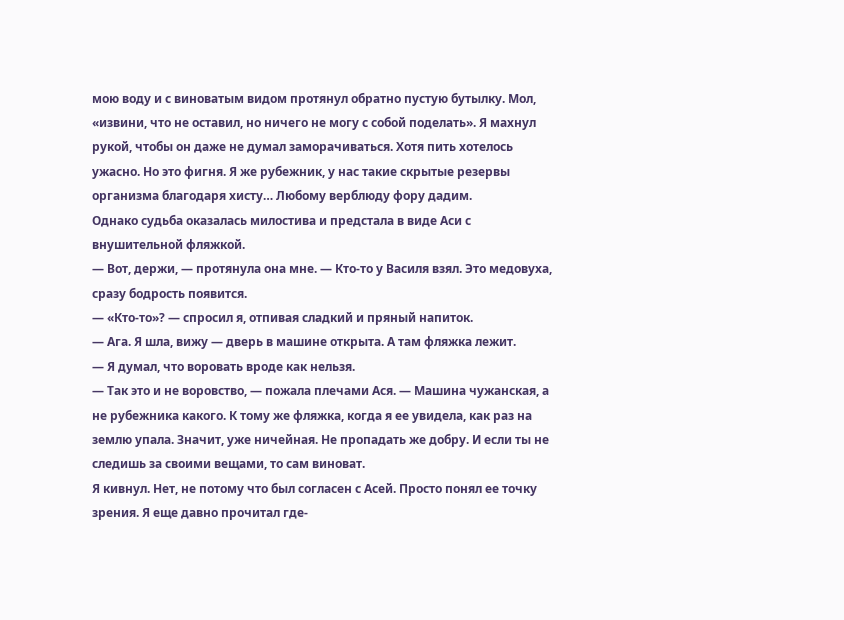мою воду и с виноватым видом протянул обратно пустую бутылку. Мол, «извини, что не оставил, но ничего не могу с собой поделать». Я махнул рукой, чтобы он даже не думал заморачиваться. Хотя пить хотелось ужасно. Но это фигня. Я же рубежник, у нас такие скрытые резервы организма благодаря хисту… Любому верблюду фору дадим.
Однако судьба оказалась милостива и предстала в виде Аси с внушительной фляжкой.
— Вот, держи, — протянула она мне. — Кто-то у Василя взял. Это медовуха, сразу бодрость появится.
— «Кто-то»? — спросил я, отпивая сладкий и пряный напиток.
— Ага. Я шла, вижу — дверь в машине открыта. А там фляжка лежит.
— Я думал, что воровать вроде как нельзя.
— Так это и не воровство, — пожала плечами Ася. — Машина чужанская, а не рубежника какого. К тому же фляжка, когда я ее увидела, как раз на землю упала. Значит, уже ничейная. Не пропадать же добру. И если ты не следишь за своими вещами, то сам виноват.
Я кивнул. Нет, не потому что был согласен с Асей. Просто понял ее точку зрения. Я еще давно прочитал где-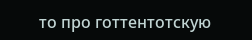то про готтентотскую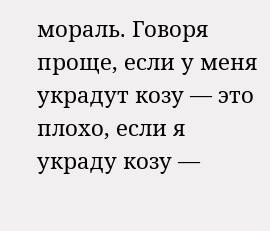мораль. Говоря проще, если у меня украдут козу — это плохо, если я украду козу —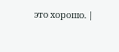это хорошо. |